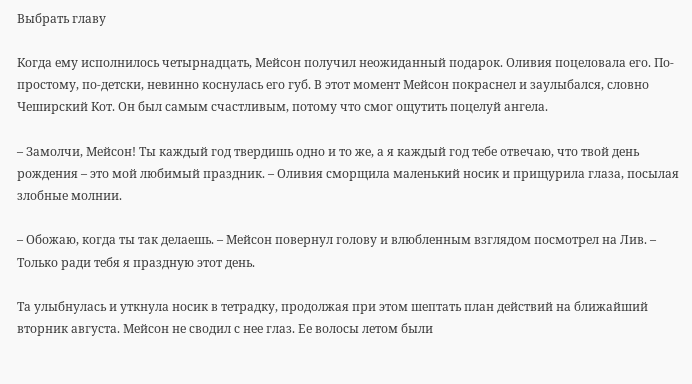Выбрать главу

Когда ему исполнилось четырнадцать, Мейсон получил неожиданный подарок. Оливия поцеловала его. По-простому, по-детски, невинно коснулась его губ. В этот момент Мейсон покраснел и заулыбался, словно Чеширский Кот. Он был самым счастливым, потому что смог ощутить поцелуй ангела.

– Замолчи, Мейсон! Ты каждый год твердишь одно и то же, а я каждый год тебе отвечаю, что твой день рождения – это мой любимый праздник. – Оливия сморщила маленький носик и прищурила глаза, посылая злобные молнии.

– Обожаю, когда ты так делаешь. – Мейсон повернул голову и влюбленным взглядом посмотрел на Лив. – Только ради тебя я праздную этот день.

Та улыбнулась и уткнула носик в тетрадку, продолжая при этом шептать план действий на ближайший вторник августа. Мейсон не сводил с нее глаз. Ее волосы летом были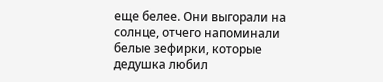еще белее. Они выгорали на солнце, отчего напоминали белые зефирки, которые дедушка любил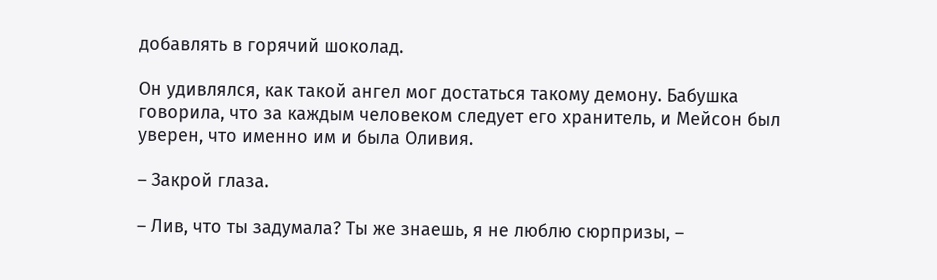добавлять в горячий шоколад.

Он удивлялся, как такой ангел мог достаться такому демону. Бабушка говорила, что за каждым человеком следует его хранитель, и Мейсон был уверен, что именно им и была Оливия.

– Закрой глаза.

– Лив, что ты задумала? Ты же знаешь, я не люблю сюрпризы, –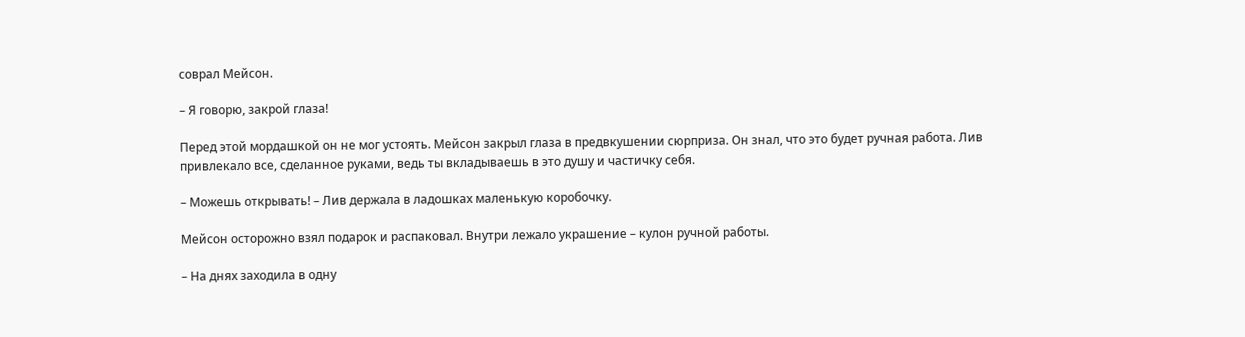соврал Мейсон.

– Я говорю, закрой глаза!

Перед этой мордашкой он не мог устоять. Мейсон закрыл глаза в предвкушении сюрприза. Он знал, что это будет ручная работа. Лив привлекало все, сделанное руками, ведь ты вкладываешь в это душу и частичку себя.

– Можешь открывать! – Лив держала в ладошках маленькую коробочку.

Мейсон осторожно взял подарок и распаковал. Внутри лежало украшение – кулон ручной работы.

– На днях заходила в одну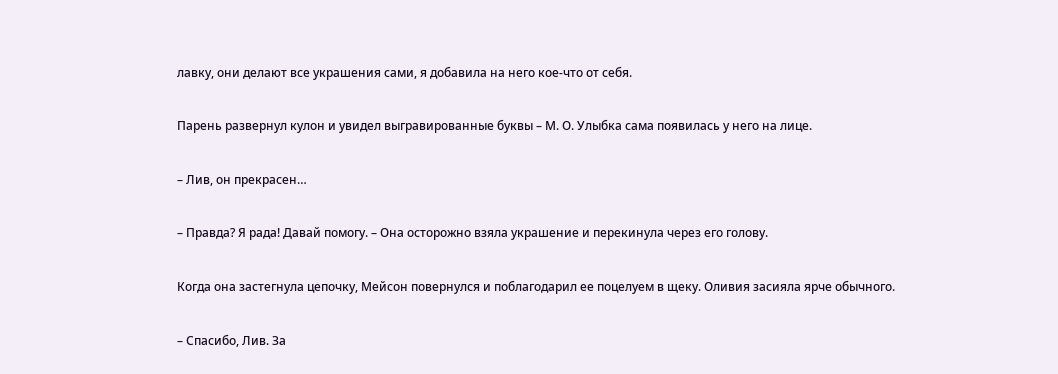лавку, они делают все украшения сами, я добавила на него кое-что от себя.

Парень развернул кулон и увидел выгравированные буквы – М. О. Улыбка сама появилась у него на лице.

– Лив, он прекрасен…

– Правда? Я рада! Давай помогу. – Она осторожно взяла украшение и перекинула через его голову.

Когда она застегнула цепочку, Мейсон повернулся и поблагодарил ее поцелуем в щеку. Оливия засияла ярче обычного.

– Спасибо, Лив. За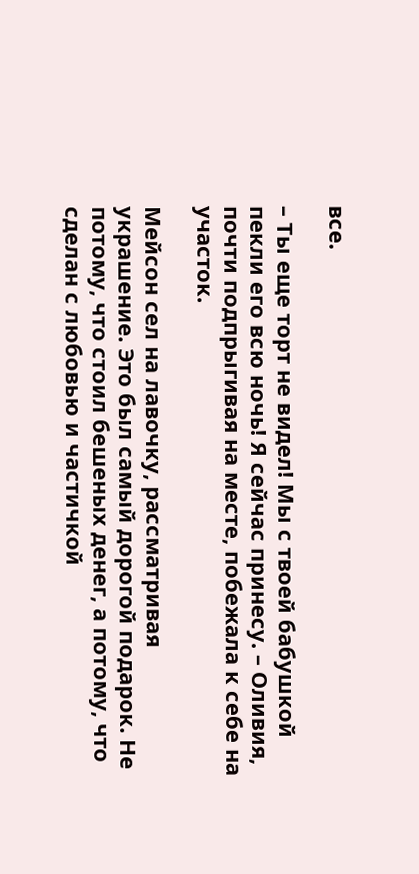все.

– Ты еще торт не видел! Мы с твоей бабушкой пекли его всю ночь! Я сейчас принесу. – Оливия, почти подпрыгивая на месте, побежала к себе на участок.

Мейсон сел на лавочку, рассматривая украшение. Это был самый дорогой подарок. Не потому, что стоил бешеных денег, а потому, что сделан с любовью и частичкой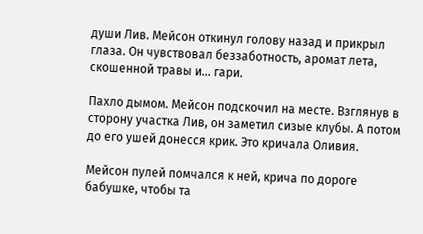души Лив. Мейсон откинул голову назад и прикрыл глаза. Он чувствовал беззаботность, аромат лета, скошенной травы и… гари.

Пахло дымом. Мейсон подскочил на месте. Взглянув в сторону участка Лив, он заметил сизые клубы. А потом до его ушей донесся крик. Это кричала Оливия.

Мейсон пулей помчался к ней, крича по дороге бабушке, чтобы та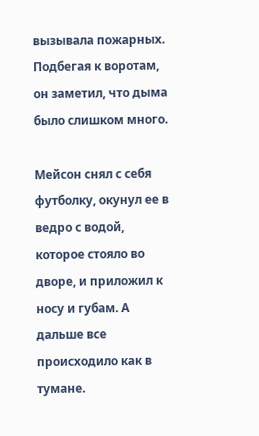вызывала пожарных. Подбегая к воротам, он заметил, что дыма было слишком много.

Мейсон снял с себя футболку, окунул ее в ведро с водой, которое стояло во дворе, и приложил к носу и губам. А дальше все происходило как в тумане.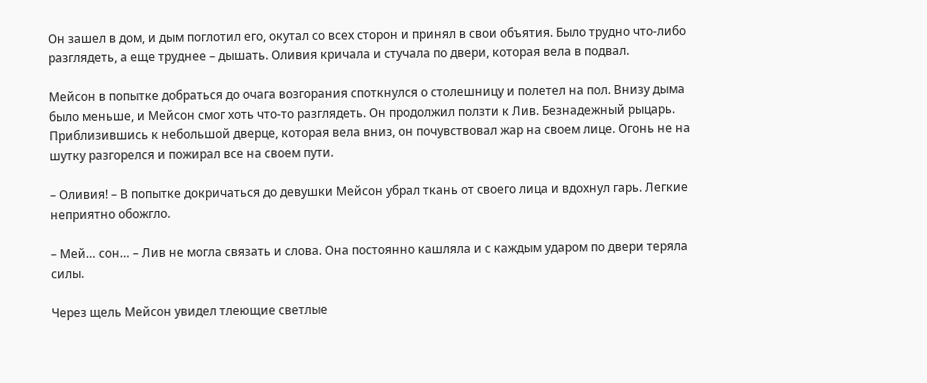Он зашел в дом, и дым поглотил его, окутал со всех сторон и принял в свои объятия. Было трудно что-либо разглядеть, а еще труднее – дышать. Оливия кричала и стучала по двери, которая вела в подвал.

Мейсон в попытке добраться до очага возгорания споткнулся о столешницу и полетел на пол. Внизу дыма было меньше, и Мейсон смог хоть что-то разглядеть. Он продолжил ползти к Лив. Безнадежный рыцарь. Приблизившись к небольшой дверце, которая вела вниз, он почувствовал жар на своем лице. Огонь не на шутку разгорелся и пожирал все на своем пути.

– Оливия! – В попытке докричаться до девушки Мейсон убрал ткань от своего лица и вдохнул гарь. Легкие неприятно обожгло.

– Мей… сон… – Лив не могла связать и слова. Она постоянно кашляла и с каждым ударом по двери теряла силы.

Через щель Мейсон увидел тлеющие светлые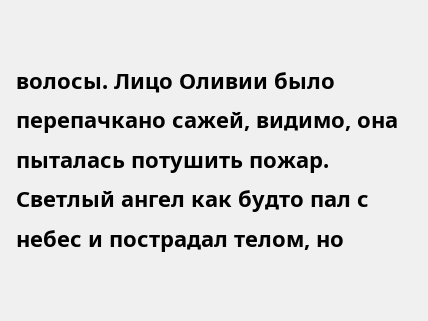волосы. Лицо Оливии было перепачкано сажей, видимо, она пыталась потушить пожар. Светлый ангел как будто пал с небес и пострадал телом, но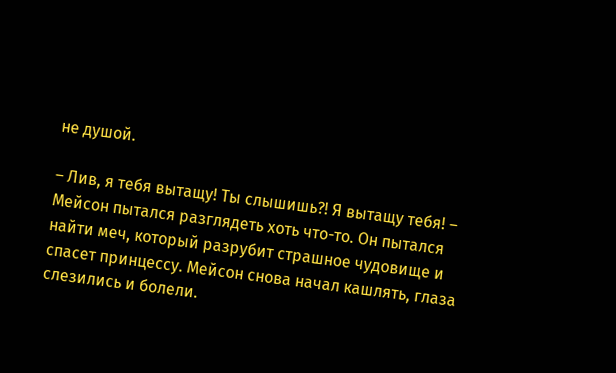не душой.

– Лив, я тебя вытащу! Ты слышишь?! Я вытащу тебя! – Мейсон пытался разглядеть хоть что-то. Он пытался найти меч, который разрубит страшное чудовище и спасет принцессу. Мейсон снова начал кашлять, глаза слезились и болели.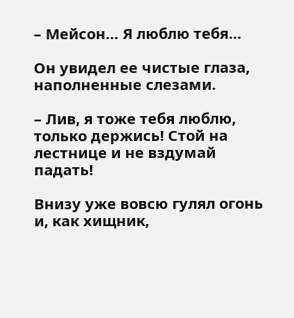– Мейсон… Я люблю тебя…

Он увидел ее чистые глаза, наполненные слезами.

– Лив, я тоже тебя люблю, только держись! Стой на лестнице и не вздумай падать!

Внизу уже вовсю гулял огонь и, как хищник,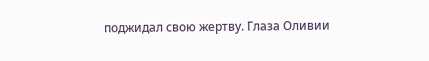поджидал свою жертву. Глаза Оливии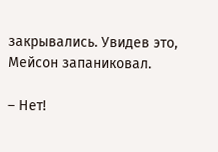закрывались. Увидев это, Мейсон запаниковал.

– Нет!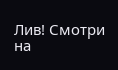Лив! Смотри на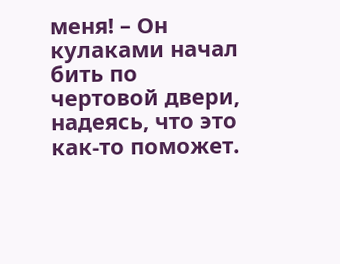меня! – Он кулаками начал бить по чертовой двери, надеясь, что это как-то поможет.